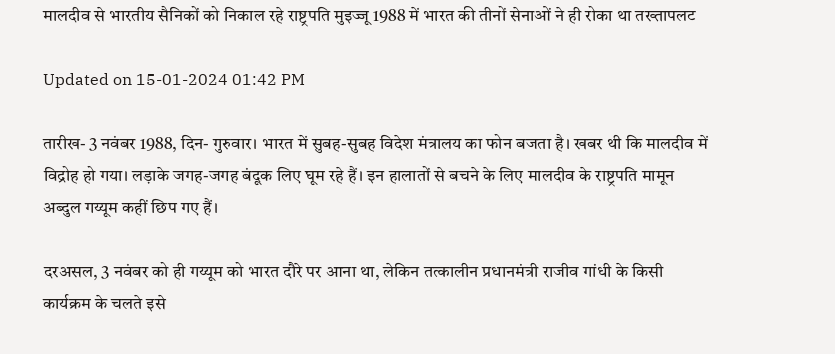मालदीव से भारतीय सैनिकों को निकाल रहे राष्ट्रपति मुइज्जू 1988 में भारत की तीनों सेनाओं ने ही रोका था तख्तापलट

Updated on 15-01-2024 01:42 PM

तारीख- 3 नवंबर 1988, दिन- गुरुवार। भारत में सुबह-सुबह विदेश मंत्रालय का फोन बजता है। खबर थी कि मालदीव में विद्रोह हो गया। लड़ाके जगह-जगह बंदूक लिए घूम रहे हैं। इन हालातों से बचने के लिए मालदीव के राष्ट्रपति मामून अब्दुल गय्यूम कहीं छिप गए हैं।

दरअसल, 3 नवंबर को ही गय्यूम को भारत दौरे पर आना था, लेकिन तत्कालीन प्रधानमंत्री राजीव गांधी के किसी कार्यक्रम के चलते इसे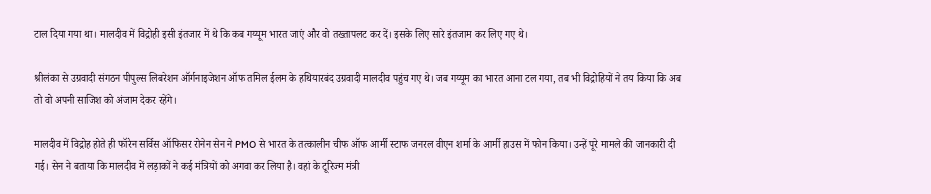टाल दिया गया था। मालदीव में विद्रोही इसी इंतजार में थे कि कब गय्यूम भारत जाएं और वो तख्तापलट कर दें। इसके लिए सारे इंतजाम कर लिए गए थे।

श्रीलंका से उग्रवादी संगठन पीपुल्स लिबरेशन ऑर्गनाइजेशन ऑफ तमिल ईलम के हथियारबंद उग्रवादी मालदीव पहुंच गए थे। जब गय्यूम का भारत आना टल गया, तब भी विद्रोहियों ने तय किया कि अब तो वो अपनी साजिश को अंजाम देकर रहेंगे।

मालदीव में विद्रोह होते ही फॉरेन सर्विस ऑफिसर रोनेन सेन ने PMO से भारत के तत्कालीन चीफ ऑफ आर्मी स्टाफ जनरल वीएन शर्मा के आर्मी हाउस में फोन किया। उन्हें पूरे मामले की जानकारी दी गई। सेन ने बताया कि मालदीव में लड़ाकों ने कई मंत्रियों को अगवा कर लिया है। वहां के टूरिज्म मंत्री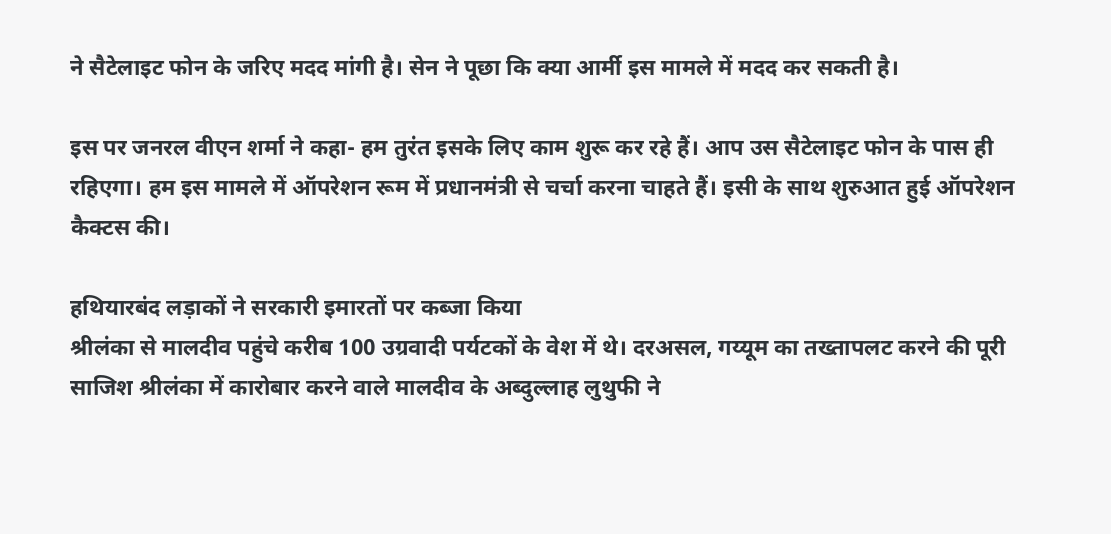ने सैटेलाइट फोन के जरिए मदद मांगी है। सेन ने पूछा कि क्या आर्मी इस मामले में मदद कर सकती है।

इस पर जनरल वीएन शर्मा ने कहा- हम तुरंत इसके लिए काम शुरू कर रहे हैं। आप उस सैटेलाइट फोन के पास ही रहिएगा। हम इस मामले में ऑपरेशन रूम में प्रधानमंत्री से चर्चा करना चाहते हैं। इसी के साथ शुरुआत हुई ऑपरेशन कैक्टस की।

हथियारबंद लड़ाकों ने सरकारी इमारतों पर कब्जा किया
श्रीलंका से मालदीव पहुंचे करीब 100 उग्रवादी पर्यटकों के वेश में थे। दरअसल, गय्यूम का तख्तापलट करने की पूरी साजिश श्रीलंका में कारोबार करने वाले मालदीव के अब्दुल्लाह लुथुफी ने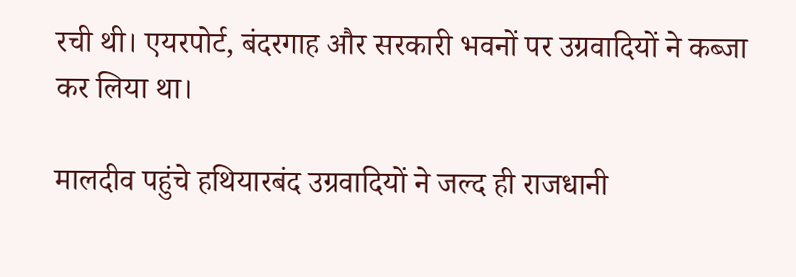रची थी। एयरपोर्ट, बंदरगाह और सरकारी भवनों पर उग्रवादियों ने कब्जा कर लिया था।

मालदीव पहुंचे हथियारबंद उग्रवादियों ने जल्द ही राजधानी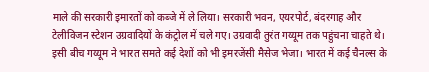माले की सरकारी इमारतों को कब्जे में ले लिया। सरकारी भवन, एयरपोर्ट, बंदरगाह और टेलीविजन स्टेशन उग्रवादियों के कंट्रोल में चले गए। उग्रवादी तुरंत गय्यूम तक पहुंचना चाहते थे। इसी बीच गय्यूम ने भारत समते कई देशों को भी इमरजेंसी मैसेज भेजा। भारत में कई चैनल्स के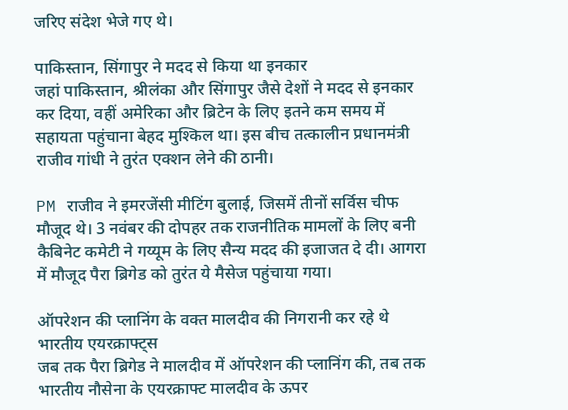जरिए संदेश भेजे गए थे।

पाकिस्तान, सिंगापुर ने मदद से किया था इनकार
जहां पाकिस्तान, श्रीलंका और सिंगापुर जैसे देशों ने मदद से इनकार कर दिया, वहीं अमेरिका और ब्रिटेन के लिए इतने कम समय में सहायता पहुंचाना बेहद मुश्किल था। इस बीच तत्कालीन प्रधानमंत्री राजीव गांधी ने तुरंत एक्शन लेने की ठानी।

PM राजीव ने इमरजेंसी मीटिंग बुलाई, जिसमें तीनों सर्विस चीफ मौजूद थे। 3 नवंबर की दोपहर तक राजनीतिक मामलों के लिए बनी कैबिनेट कमेटी ने गय्यूम के लिए सैन्य मदद की इजाजत दे दी। आगरा में मौजूद पैरा ब्रिगेड को तुरंत ये मैसेज पहुंचाया गया।

ऑपरेशन की प्लानिंग के वक्त मालदीव की निगरानी कर रहे थे भारतीय एयरक्राफ्ट्स
जब तक पैरा ब्रिगेड ने मालदीव में ऑपरेशन की प्लानिंग की, तब तक भारतीय नौसेना के एयरक्राफ्ट मालदीव के ऊपर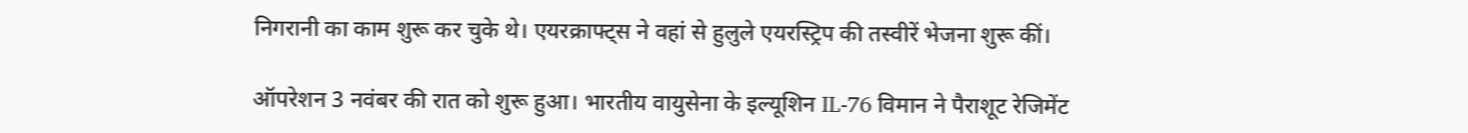निगरानी का काम शुरू कर चुके थे। एयरक्राफ्ट्स ने वहां से हुलुले एयरस्ट्रिप की तस्वीरें भेजना शुरू कीं।

ऑपरेशन 3 नवंबर की रात को शुरू हुआ। भारतीय वायुसेना के इल्यूशिन IL-76 विमान ने पैराशूट रेजिमेंट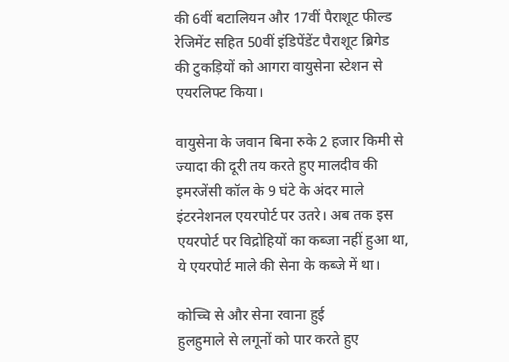की 6वीं बटालियन और 17वीं पैराशूट फील्ड रेजिमेंट सहित 50वीं इंडिपेंडेंट पैराशूट ब्रिगेड की टुकड़ियों को आगरा वायुसेना स्टेशन से एयरलिफ्ट किया।

वायुसेना के जवान बिना रुके 2 हजार किमी से ज्यादा की दूरी तय करते हुए मालदीव की इमरजेंसी कॉल के 9 घंटे के अंदर माले इंटरनेशनल एयरपोर्ट पर उतरे। अब तक इस एयरपोर्ट पर विद्रोहियों का कब्जा नहीं हुआ था, ये एयरपोर्ट माले की सेना के कब्जे में था।

कोच्चि से और सेना रवाना हुई
हुलहुमाले से लगूनों को पार करते हुए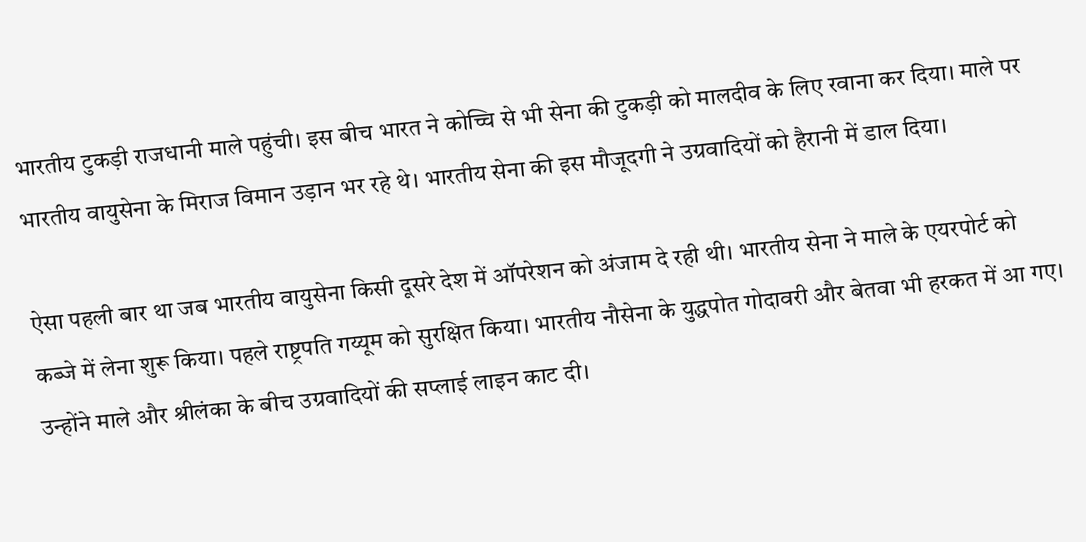भारतीय टुकड़ी राजधानी माले पहुंची। इस बीच भारत ने कोच्चि से भी सेना की टुकड़ी को मालदीव के लिए रवाना कर दिया। माले पर भारतीय वायुसेना के मिराज विमान उड़ान भर रहे थे। भारतीय सेना की इस मौजूदगी ने उग्रवादियों को हैरानी में डाल दिया।

ऐसा पहली बार था जब भारतीय वायुसेना किसी दूसरे देश में ऑपरेशन को अंजाम दे रही थी। भारतीय सेना ने माले के एयरपोर्ट को कब्जे में लेना शुरू किया। पहले राष्ट्रपति गय्यूम को सुरक्षित किया। भारतीय नौसेना के युद्धपोत गोदावरी और बेतवा भी हरकत में आ गए। उन्होंने माले और श्रीलंका के बीच उग्रवादियों की सप्लाई लाइन काट दी।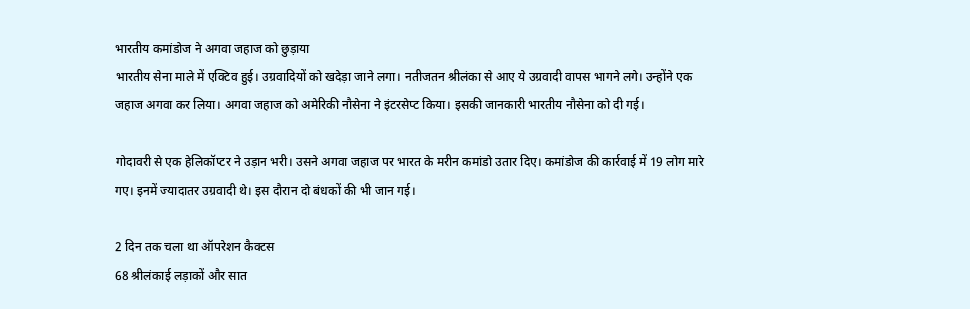भारतीय कमांडोज ने अगवा जहाज को छुड़ाया
भारतीय सेना माले में एक्टिव हुई। उग्रवादियों को खदेड़ा जाने लगा। नतीजतन श्रीलंका से आए ये उग्रवादी वापस भागने लगे। उन्होंने एक जहाज अगवा कर लिया। अगवा जहाज को अमेरिकी नौसेना ने इंटरसेप्ट किया। इसकी जानकारी भारतीय नौसेना को दी गई।

गोदावरी से एक हेलिकॉप्टर ने उड़ान भरी। उसने अगवा जहाज पर भारत के मरीन कमांडो उतार दिए। कमांडोज की कार्रवाई में 19 लोग मारे गए। इनमें ज्यादातर उग्रवादी थे। इस दौरान दो बंधकों की भी जान गई।

2 दिन तक चला था ऑपरेशन कैक्टस
68 श्रीलंकाई लड़ाकों और सात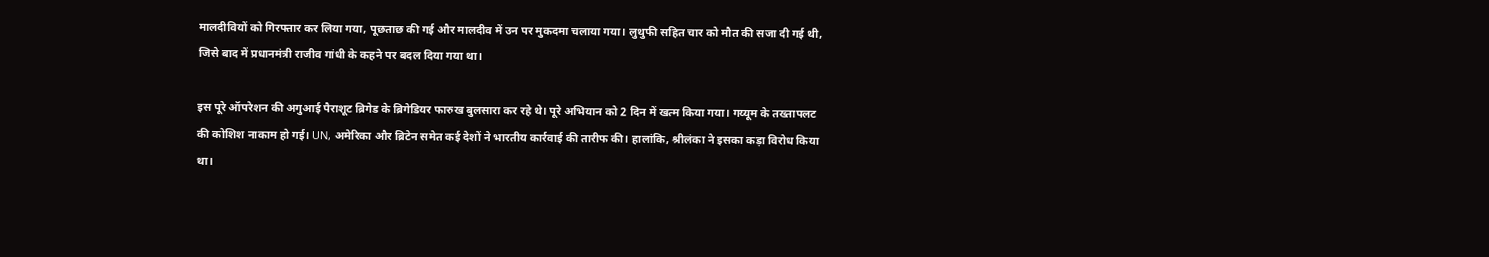मालदीवियों को गिरफ्तार कर लिया गया, पूछताछ की गई और मालदीव में उन पर मुकदमा चलाया गया। लुथुफी सहित चार को मौत की सजा दी गई थी, जिसे बाद में प्रधानमंत्री राजीव गांधी के कहने पर बदल दिया गया था।

इस पूरे ऑपरेशन की अगुआई पैराशूट ब्रिगेड के ब्रिगेडियर फारुख बुलसारा कर रहे थे। पूरे अभियान को 2 दिन में खत्म किया गया। गय्यूम के तख्तापलट की कोशिश नाकाम हो गई। UN, अमेरिका और ब्रिटेन समेत कई देशों ने भारतीय कार्रवाई की तारीफ की। हालांकि, श्रीलंका ने इसका कड़ा विरोध किया था।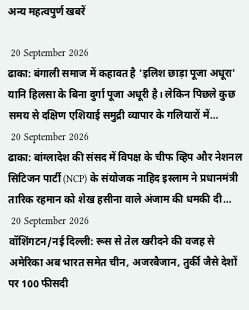अन्य महत्वपुर्ण खबरें

 20 September 2026
ढाका: बंगाली समाज में कहावत है 'इलिश छाड़ा पूजा अधूरा' यानि हिलसा के बिना दुर्गा पूजा अधूरी है। लेकिन पिछले कुछ समय से दक्षिण एशियाई समुद्री व्यापार के गलियारों में…
 20 September 2026
ढाका: बांग्लादेश की संसद में विपक्ष के चीफ व्हिप और नेशनल सिटिजन पार्टी (NCP) के संयोजक नाहिद इस्लाम ने प्रधानमंत्री तारिक रहमान को शेख हसीना वाले अंजाम की धमकी दी…
 20 September 2026
वॉशिंगटन/नई दिल्ली: रूस से तेल खरीदने की वजह से अमेरिका अब भारत समेत चीन, अजरबैजान, तुर्की जैसे देशों पर 100 फीसदी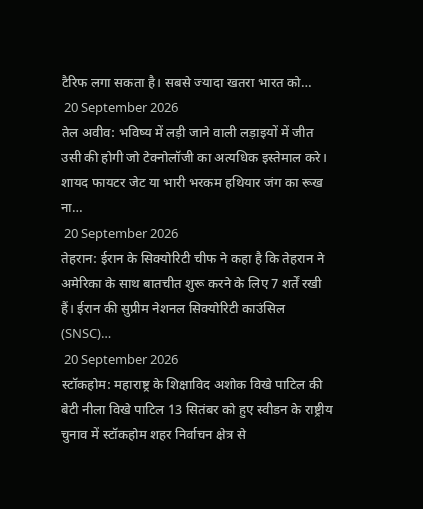टैरिफ लगा सकता है। सबसे ज्यादा खतरा भारत को…
 20 September 2026
तेल अवीव: भविष्य में लड़ी जाने वाली लड़ाइयों में जीत उसी की होगी जो टेक्नोलॉजी का अत्यधिक इस्तेमाल करे। शायद फायटर जेट या भारी भरकम हथियार जंग का रूख ना…
 20 September 2026
तेहरान: ईरान के सिक्योरिटी चीफ ने कहा है कि तेहरान ने अमेरिका के साथ बातचीत शुरू करने के लिए 7 शर्तें रखी हैं। ईरान की सुप्रीम नेशनल सिक्योरिटी काउंसिल (SNSC)…
 20 September 2026
स्टॉकहोम: महाराष्ट्र के शिक्षाविद अशोक विखे पाटिल की बेटी नीला विखे पाटिल 13 सितंबर को हुए स्वीडन के राष्ट्रीय चुनाव में स्टॉकहोम शहर निर्वाचन क्षेत्र से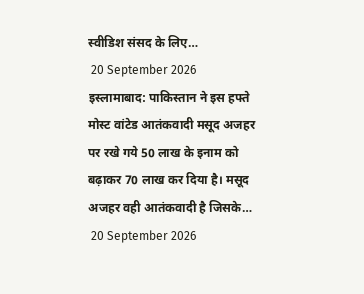स्वीडिश संसद के लिए…
 20 September 2026
इस्लामाबाद: पाकिस्तान ने इस हफ्ते मोस्ट वांटेड आतंकवादी मसूद अजहर पर रखे गये 50 लाख के इनाम को बढ़ाकर 70 लाख कर दिया है। मसूद अजहर वही आतंकवादी है जिसके…
 20 September 2026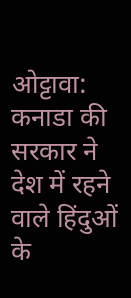ओट्टावा: कनाडा की सरकार ने देश में रहने वाले हिंदुओं के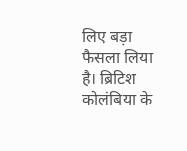लिए बड़ा फैसला लिया है। ब्रिटिश कोलंबिया के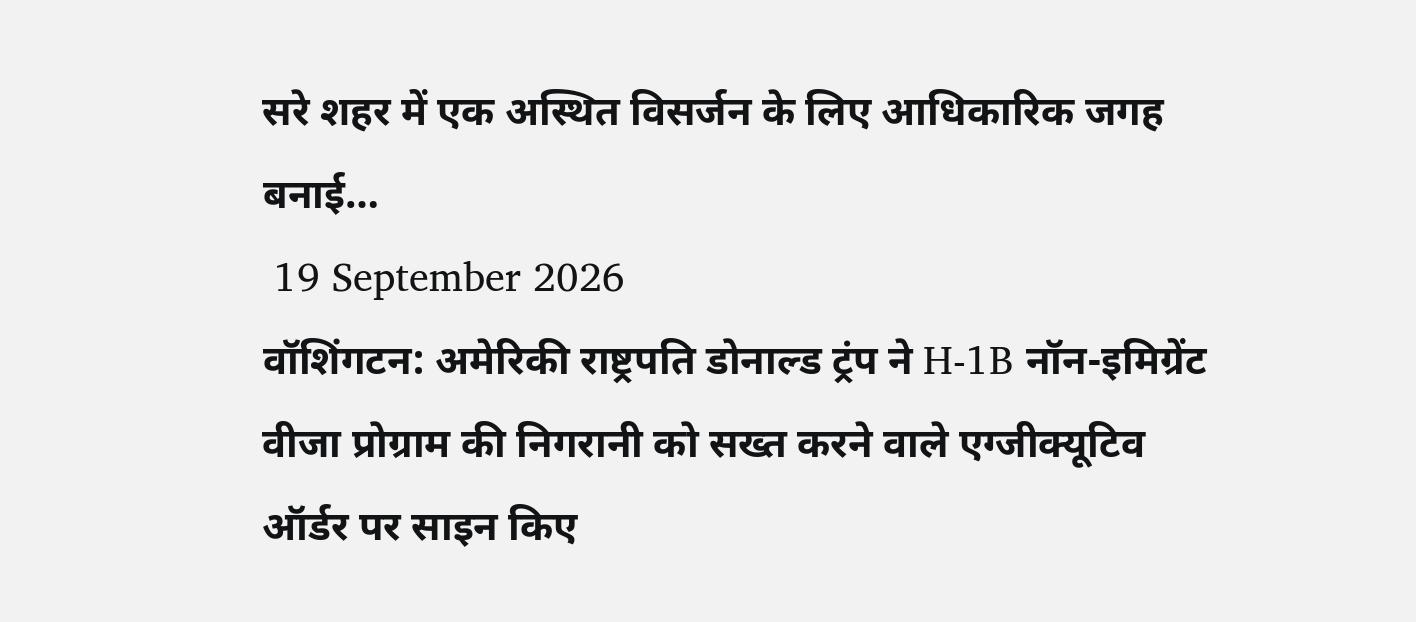सरे शहर में एक अस्थित विसर्जन के लिए आधिकारिक जगह बनाई…
 19 September 2026
वॉशिंगटन: अमेरिकी राष्ट्रपति डोनाल्ड ट्रंप ने H-1B नॉन-इमिग्रेंट वीजा प्रोग्राम की निगरानी को सख्त करने वाले एग्जीक्यूटिव ऑर्डर पर साइन किए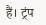हैं। ट्रंप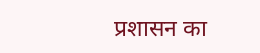प्रशासन का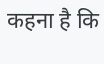कहना है कि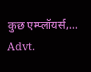कुछ एम्प्लॉयर्स,…
Advt.